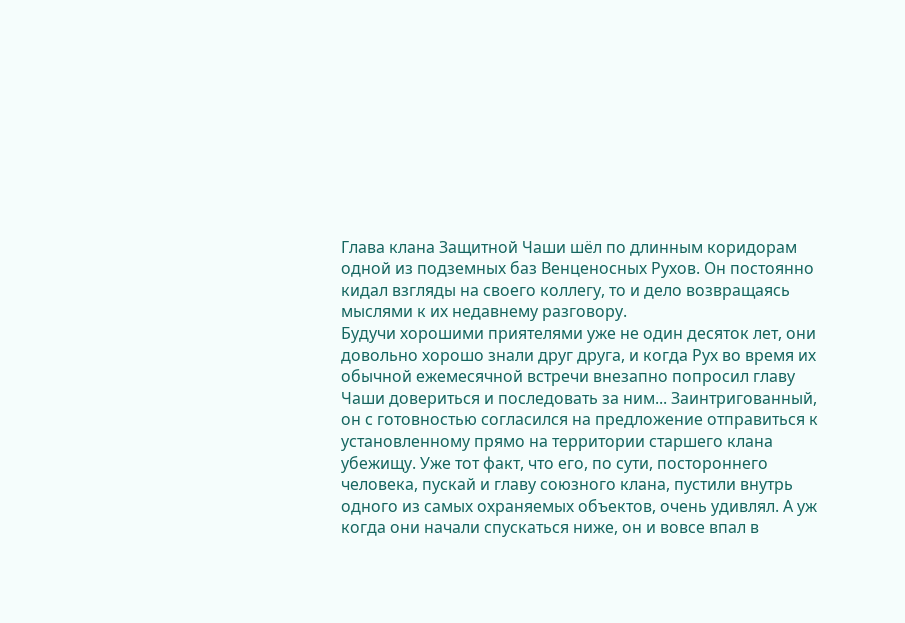Глава клана Защитной Чаши шёл по длинным коридорам одной из подземных баз Венценосных Рухов. Он постоянно кидал взгляды на своего коллегу, то и дело возвращаясь мыслями к их недавнему разговору.
Будучи хорошими приятелями уже не один десяток лет, они довольно хорошо знали друг друга, и когда Рух во время их обычной ежемесячной встречи внезапно попросил главу Чаши довериться и последовать за ним... Заинтригованный, он с готовностью согласился на предложение отправиться к установленному прямо на территории старшего клана убежищу. Уже тот факт, что его, по сути, постороннего человека, пускай и главу союзного клана, пустили внутрь одного из самых охраняемых объектов, очень удивлял. А уж когда они начали спускаться ниже, он и вовсе впал в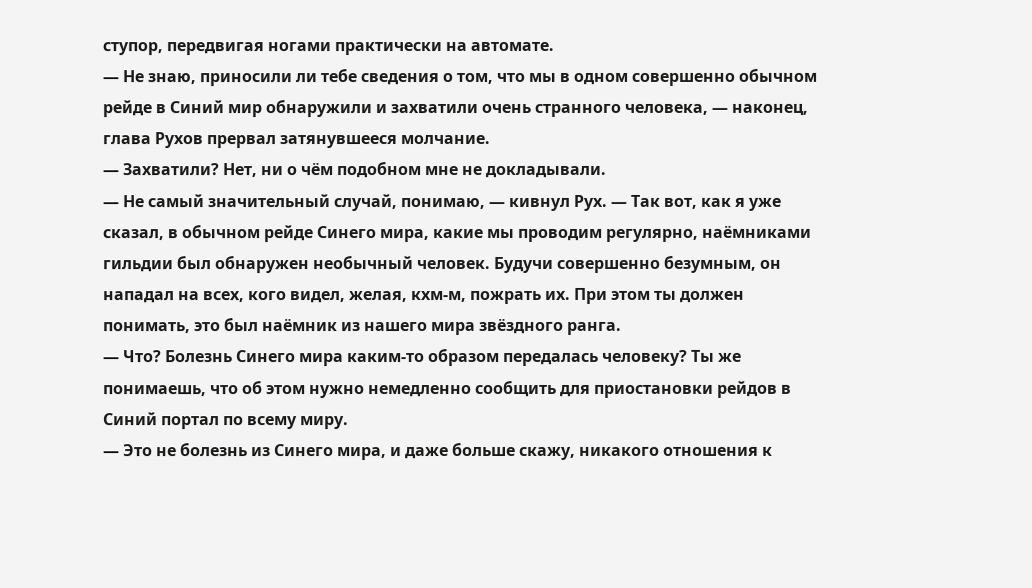ступор, передвигая ногами практически на автомате.
— Не знаю, приносили ли тебе сведения о том, что мы в одном совершенно обычном рейде в Синий мир обнаружили и захватили очень странного человека, — наконец, глава Рухов прервал затянувшееся молчание.
— Захватили? Нет, ни о чём подобном мне не докладывали.
— Не самый значительный случай, понимаю, — кивнул Рух. — Так вот, как я уже сказал, в обычном рейде Синего мира, какие мы проводим регулярно, наёмниками гильдии был обнаружен необычный человек. Будучи совершенно безумным, он нападал на всех, кого видел, желая, кхм-м, пожрать их. При этом ты должен понимать, это был наёмник из нашего мира звёздного ранга.
— Что? Болезнь Синего мира каким-то образом передалась человеку? Ты же понимаешь, что об этом нужно немедленно сообщить для приостановки рейдов в Синий портал по всему миру.
— Это не болезнь из Синего мира, и даже больше скажу, никакого отношения к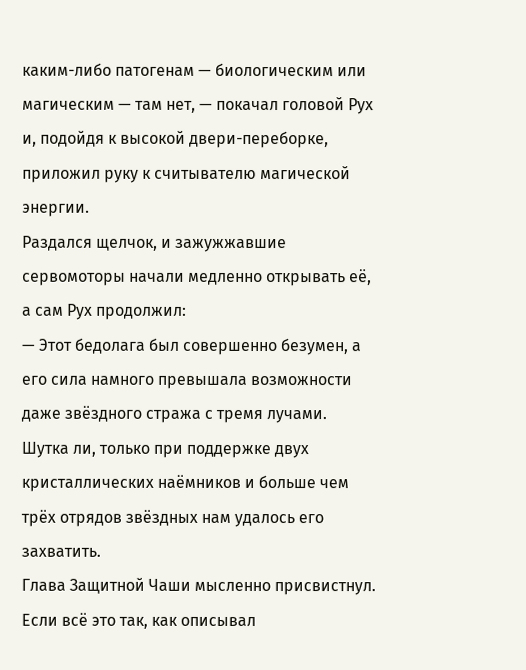каким-либо патогенам — биологическим или магическим — там нет, — покачал головой Рух и, подойдя к высокой двери-переборке, приложил руку к считывателю магической энергии.
Раздался щелчок, и зажужжавшие сервомоторы начали медленно открывать её, а сам Рух продолжил:
— Этот бедолага был совершенно безумен, а его сила намного превышала возможности даже звёздного стража с тремя лучами. Шутка ли, только при поддержке двух кристаллических наёмников и больше чем трёх отрядов звёздных нам удалось его захватить.
Глава Защитной Чаши мысленно присвистнул. Если всё это так, как описывал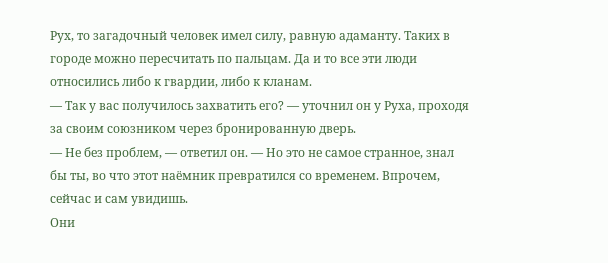Рух, то загадочный человек имел силу, равную адаманту. Таких в городе можно пересчитать по пальцам. Да и то все эти люди относились либо к гвардии, либо к кланам.
— Так у вас получилось захватить его? — уточнил он у Руха, проходя за своим союзником через бронированную дверь.
— Не без проблем, — ответил он. — Но это не самое странное, знал бы ты, во что этот наёмник превратился со временем. Впрочем, сейчас и сам увидишь.
Они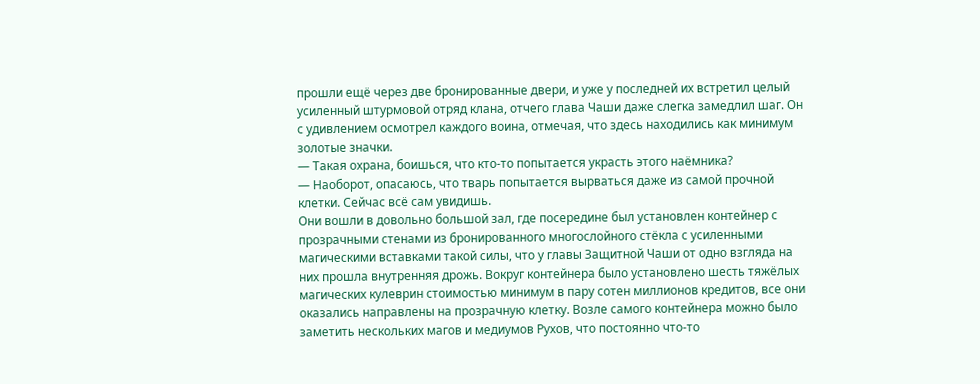прошли ещё через две бронированные двери, и уже у последней их встретил целый усиленный штурмовой отряд клана, отчего глава Чаши даже слегка замедлил шаг. Он с удивлением осмотрел каждого воина, отмечая, что здесь находились как минимум золотые значки.
— Такая охрана, боишься, что кто-то попытается украсть этого наёмника?
— Наоборот, опасаюсь, что тварь попытается вырваться даже из самой прочной клетки. Сейчас всё сам увидишь.
Они вошли в довольно большой зал, где посередине был установлен контейнер с прозрачными стенами из бронированного многослойного стёкла с усиленными магическими вставками такой силы, что у главы Защитной Чаши от одно взгляда на них прошла внутренняя дрожь. Вокруг контейнера было установлено шесть тяжёлых магических кулеврин стоимостью минимум в пару сотен миллионов кредитов, все они оказались направлены на прозрачную клетку. Возле самого контейнера можно было заметить нескольких магов и медиумов Рухов, что постоянно что-то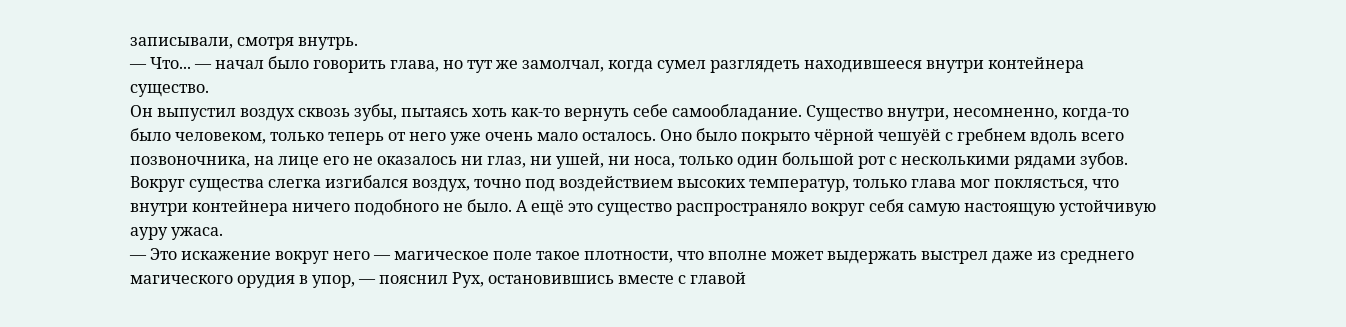записывали, смотря внутрь.
— Что... — начал было говорить глава, но тут же замолчал, когда сумел разглядеть находившееся внутри контейнера существо.
Он выпустил воздух сквозь зубы, пытаясь хоть как-то вернуть себе самообладание. Существо внутри, несомненно, когда-то было человеком, только теперь от него уже очень мало осталось. Оно было покрыто чёрной чешуёй с гребнем вдоль всего позвоночника, на лице его не оказалось ни глаз, ни ушей, ни носа, только один большой рот с несколькими рядами зубов. Вокруг существа слегка изгибался воздух, точно под воздействием высоких температур, только глава мог поклясться, что внутри контейнера ничего подобного не было. А ещё это существо распространяло вокруг себя самую настоящую устойчивую ауру ужаса.
— Это искажение вокруг него — магическое поле такое плотности, что вполне может выдержать выстрел даже из среднего магического орудия в упор, — пояснил Рух, остановившись вместе с главой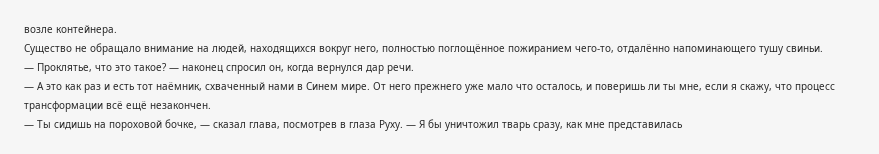возле контейнера.
Существо не обращало внимание на людей, находящихся вокруг него, полностью поглощённое пожиранием чего-то, отдалённо напоминающего тушу свиньи.
— Проклятье, что это такое? — наконец спросил он, когда вернулся дар речи.
— А это как раз и есть тот наёмник, схваченный нами в Синем мире. От него прежнего уже мало что осталось, и поверишь ли ты мне, если я скажу, что процесс трансформации всё ещё незакончен.
— Ты сидишь на пороховой бочке, — сказал глава, посмотрев в глаза Руху. — Я бы уничтожил тварь сразу, как мне представилась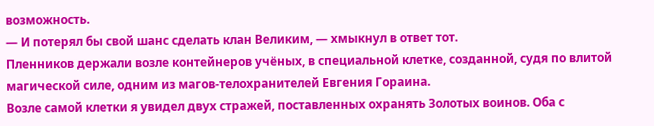возможность.
— И потерял бы свой шанс сделать клан Великим, — хмыкнул в ответ тот.
Пленников держали возле контейнеров учёных, в специальной клетке, созданной, судя по влитой магической силе, одним из магов-телохранителей Евгения Гораина.
Возле самой клетки я увидел двух стражей, поставленных охранять Золотых воинов. Оба с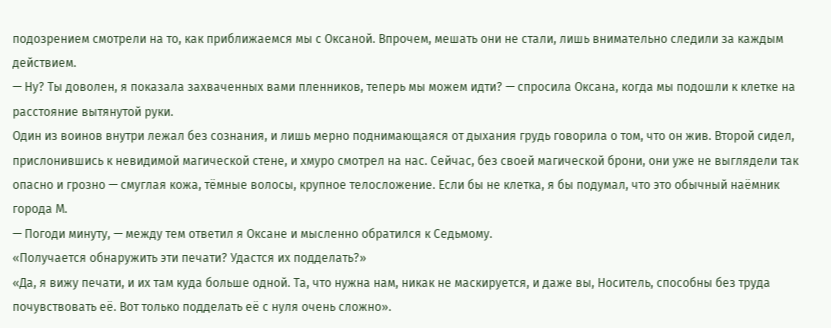подозрением смотрели на то, как приближаемся мы с Оксаной. Впрочем, мешать они не стали, лишь внимательно следили за каждым действием.
— Ну? Ты доволен, я показала захваченных вами пленников, теперь мы можем идти? — спросила Оксана, когда мы подошли к клетке на расстояние вытянутой руки.
Один из воинов внутри лежал без сознания, и лишь мерно поднимающаяся от дыхания грудь говорила о том, что он жив. Второй сидел, прислонившись к невидимой магической стене, и хмуро смотрел на нас. Сейчас, без своей магической брони, они уже не выглядели так опасно и грозно — смуглая кожа, тёмные волосы, крупное телосложение. Если бы не клетка, я бы подумал, что это обычный наёмник города М.
— Погоди минуту, — между тем ответил я Оксане и мысленно обратился к Седьмому.
«Получается обнаружить эти печати? Удастся их подделать?»
«Да, я вижу печати, и их там куда больше одной. Та, что нужна нам, никак не маскируется, и даже вы, Носитель, способны без труда почувствовать её. Вот только подделать её с нуля очень сложно».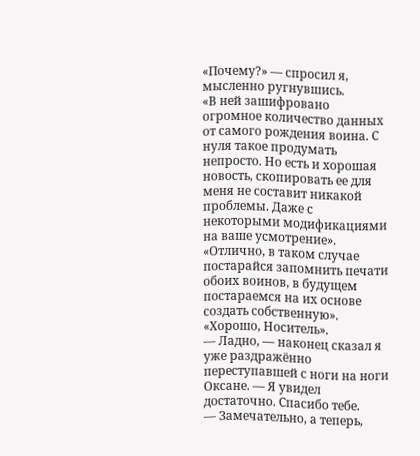«Почему?» — спросил я, мысленно ругнувшись.
«В ней зашифровано огромное количество данных от самого рождения воина. С нуля такое продумать непросто. Но есть и хорошая новость, скопировать ее для меня не составит никакой проблемы. Даже с некоторыми модификациями на ваше усмотрение».
«Отлично, в таком случае постарайся запомнить печати обоих воинов, в будущем постараемся на их основе создать собственную».
«Хорошо, Носитель».
— Ладно, — наконец сказал я уже раздражённо переступавшей с ноги на ноги Оксане. — Я увидел достаточно. Спасибо тебе.
— Замечательно, а теперь,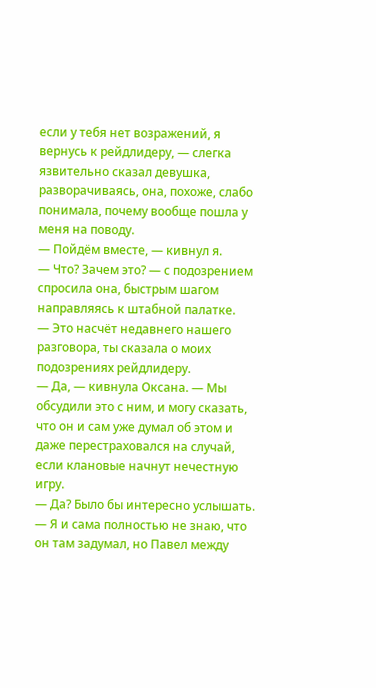если у тебя нет возражений, я вернусь к рейдлидеру, — слегка язвительно сказал девушка, разворачиваясь, она, похоже, слабо понимала, почему вообще пошла у меня на поводу.
— Пойдём вместе, — кивнул я.
— Что? Зачем это? — с подозрением спросила она, быстрым шагом направляясь к штабной палатке.
— Это насчёт недавнего нашего разговора, ты сказала о моих подозрениях рейдлидеру.
— Да, — кивнула Оксана. — Мы обсудили это с ним, и могу сказать, что он и сам уже думал об этом и даже перестраховался на случай, если клановые начнут нечестную игру.
— Да? Было бы интересно услышать.
— Я и сама полностью не знаю, что он там задумал, но Павел между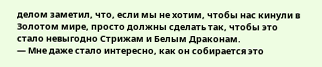делом заметил, что, если мы не хотим, чтобы нас кинули в Золотом мире, просто должны сделать так, чтобы это стало невыгодно Стрижам и Белым Драконам.
— Мне даже стало интересно, как он собирается это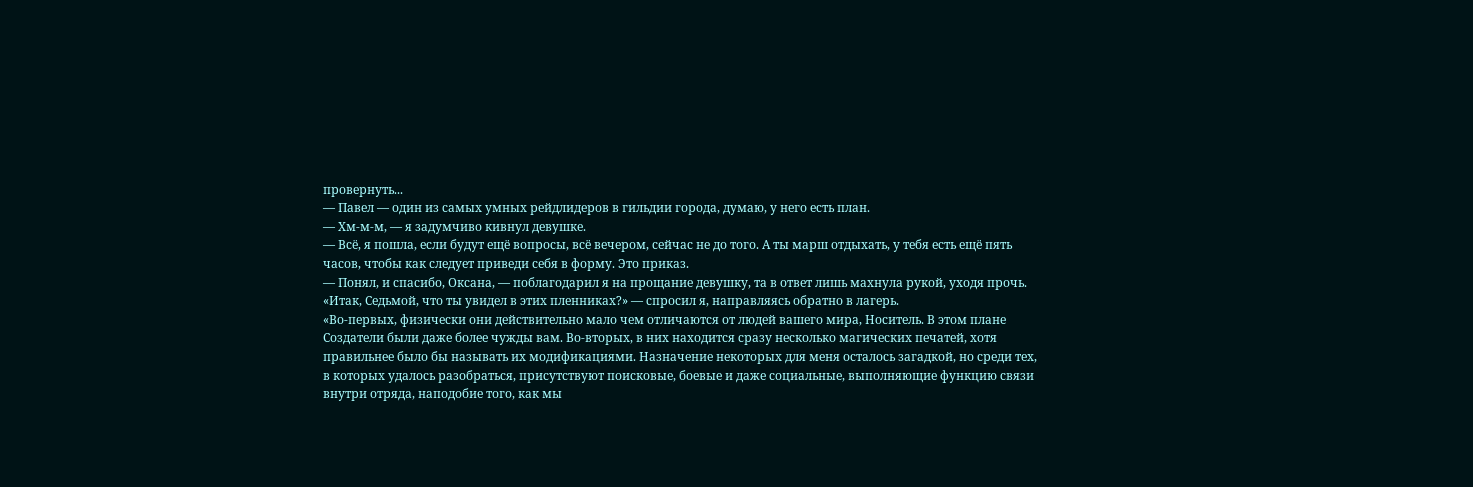провернуть...
— Павел — один из самых умных рейдлидеров в гильдии города, думаю, у него есть план.
— Хм-м-м, — я задумчиво кивнул девушке.
— Всё, я пошла, если будут ещё вопросы, всё вечером, сейчас не до того. А ты марш отдыхать, у тебя есть ещё пять часов, чтобы как следует приведи себя в форму. Это приказ.
— Понял, и спасибо, Оксана, — поблагодарил я на прощание девушку, та в ответ лишь махнула рукой, уходя прочь.
«Итак, Седьмой, что ты увидел в этих пленниках?» — спросил я, направляясь обратно в лагерь.
«Во-первых, физически они действительно мало чем отличаются от людей вашего мира, Носитель. В этом плане Создатели были даже более чужды вам. Во-вторых, в них находится сразу несколько магических печатей, хотя правильнее было бы называть их модификациями. Назначение некоторых для меня осталось загадкой, но среди тех, в которых удалось разобраться, присутствуют поисковые, боевые и даже социальные, выполняющие функцию связи внутри отряда, наподобие того, как мы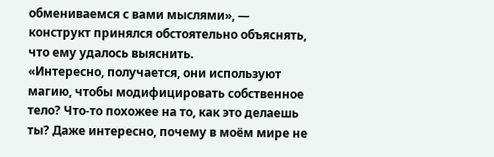обмениваемся с вами мыслями», — конструкт принялся обстоятельно объяснять, что ему удалось выяснить.
«Интересно, получается, они используют магию, чтобы модифицировать собственное тело? Что-то похожее на то, как это делаешь ты? Даже интересно, почему в моём мире не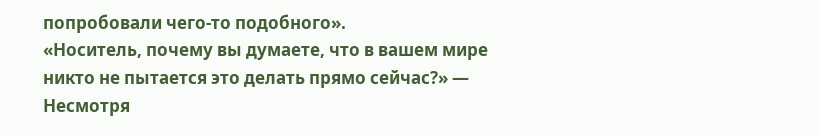попробовали чего-то подобного».
«Носитель, почему вы думаете, что в вашем мире никто не пытается это делать прямо сейчас?» — Несмотря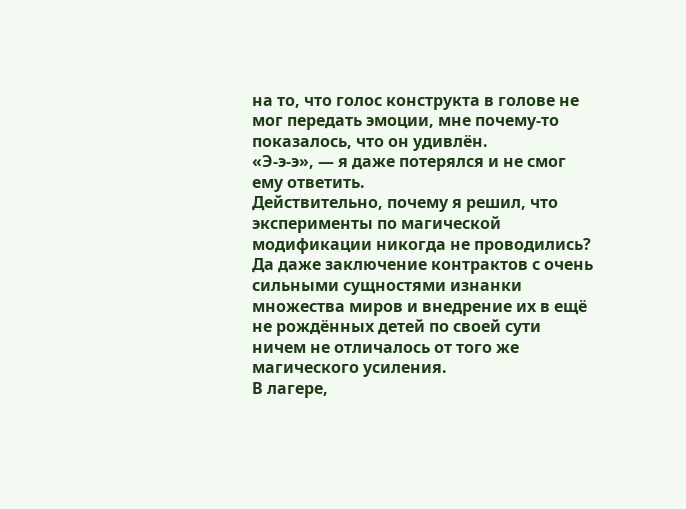на то, что голос конструкта в голове не мог передать эмоции, мне почему-то показалось, что он удивлён.
«Э-э-э», — я даже потерялся и не смог ему ответить.
Действительно, почему я решил, что эксперименты по магической модификации никогда не проводились? Да даже заключение контрактов с очень сильными сущностями изнанки множества миров и внедрение их в ещё не рождённых детей по своей сути ничем не отличалось от того же магического усиления.
В лагере,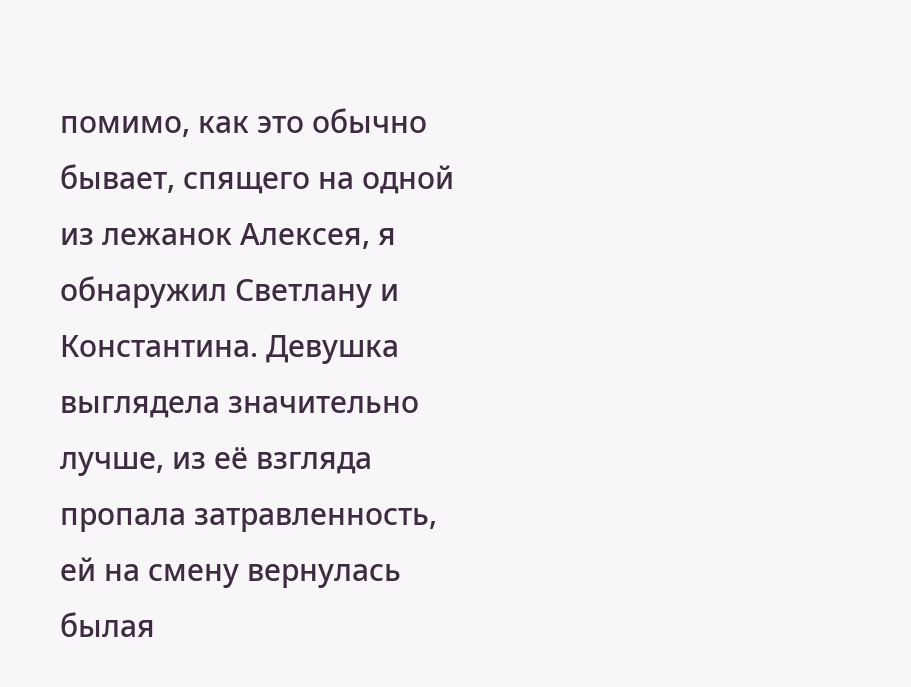помимо, как это обычно бывает, спящего на одной из лежанок Алексея, я обнаружил Светлану и Константина. Девушка выглядела значительно лучше, из её взгляда пропала затравленность, ей на смену вернулась былая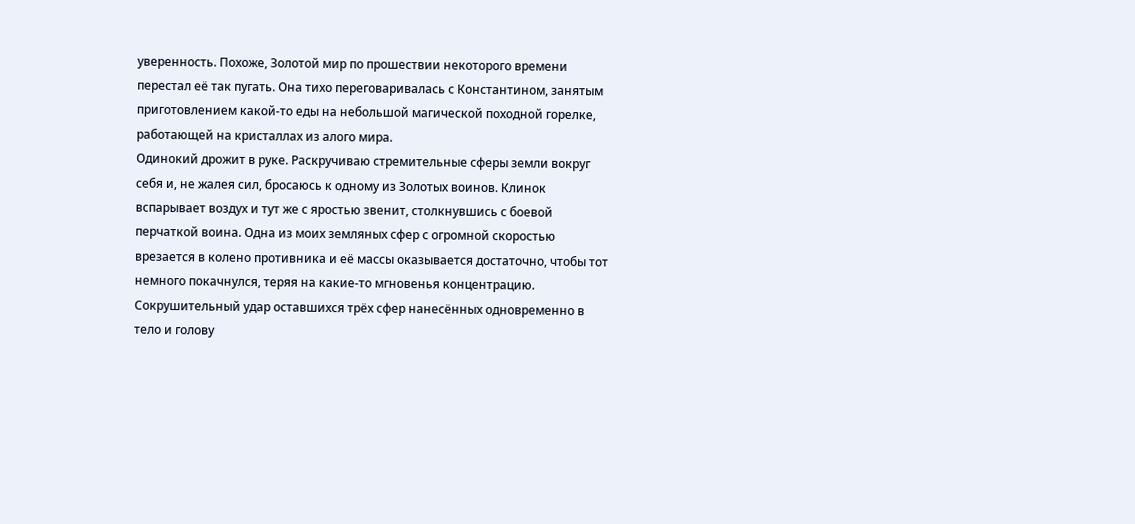уверенность. Похоже, Золотой мир по прошествии некоторого времени перестал её так пугать. Она тихо переговаривалась с Константином, занятым приготовлением какой-то еды на небольшой магической походной горелке, работающей на кристаллах из алого мира.
Одинокий дрожит в руке. Раскручиваю стремительные сферы земли вокруг себя и, не жалея сил, бросаюсь к одному из Золотых воинов. Клинок вспарывает воздух и тут же с яростью звенит, столкнувшись с боевой перчаткой воина. Одна из моих земляных сфер с огромной скоростью врезается в колено противника и её массы оказывается достаточно, чтобы тот немного покачнулся, теряя на какие-то мгновенья концентрацию. Сокрушительный удар оставшихся трёх сфер нанесённых одновременно в тело и голову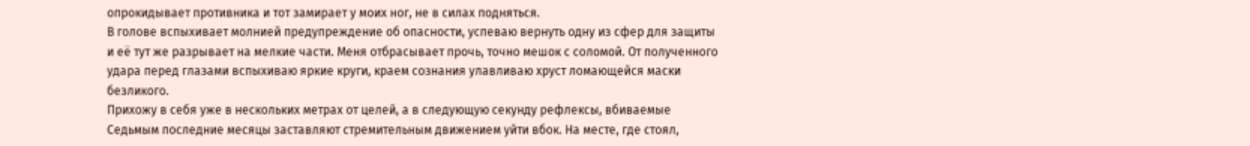опрокидывает противника и тот замирает у моих ног, не в силах подняться.
В голове вспыхивает молнией предупреждение об опасности, успеваю вернуть одну из сфер для защиты и её тут же разрывает на мелкие части. Меня отбрасывает прочь, точно мешок с соломой. От полученного удара перед глазами вспыхиваю яркие круги, краем сознания улавливаю хруст ломающейся маски безликого.
Прихожу в себя уже в нескольких метрах от целей, а в следующую секунду рефлексы, вбиваемые Седьмым последние месяцы заставляют стремительным движением уйти вбок. На месте, где стоял,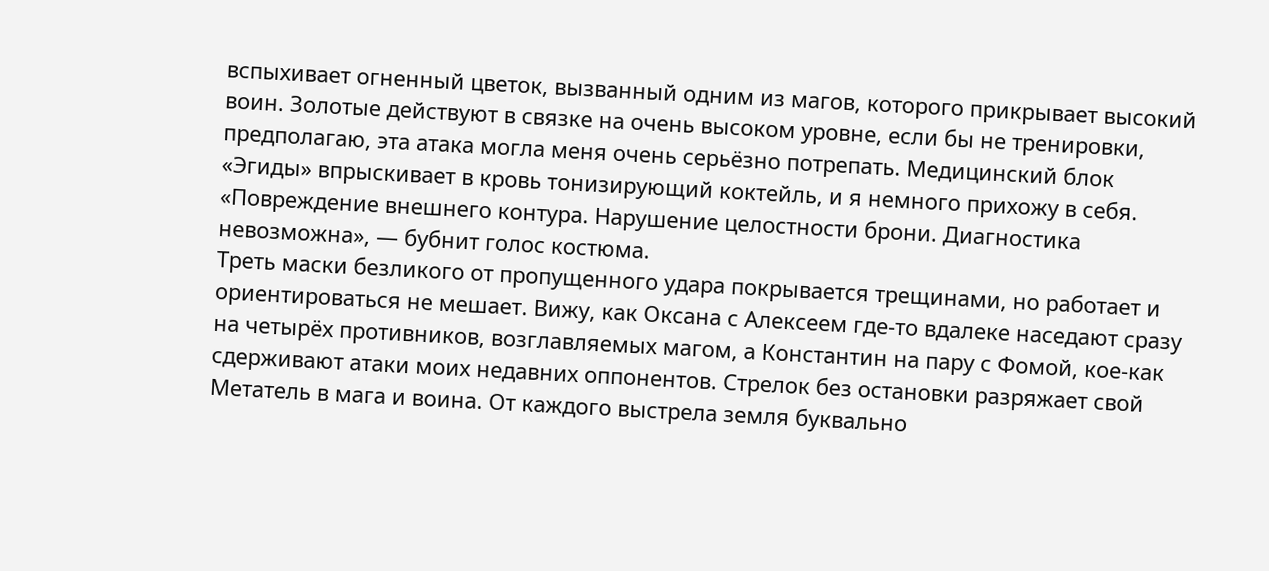вспыхивает огненный цветок, вызванный одним из магов, которого прикрывает высокий воин. Золотые действуют в связке на очень высоком уровне, если бы не тренировки, предполагаю, эта атака могла меня очень серьёзно потрепать. Медицинский блок «Эгиды» впрыскивает в кровь тонизирующий коктейль, и я немного прихожу в себя.
«Повреждение внешнего контура. Нарушение целостности брони. Диагностика невозможна», — бубнит голос костюма.
Треть маски безликого от пропущенного удара покрывается трещинами, но работает и ориентироваться не мешает. Вижу, как Оксана с Алексеем где-то вдалеке наседают сразу на четырёх противников, возглавляемых магом, а Константин на пару с Фомой, кое-как сдерживают атаки моих недавних оппонентов. Стрелок без остановки разряжает свой Метатель в мага и воина. От каждого выстрела земля буквально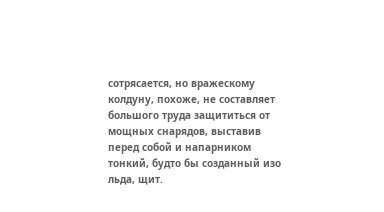сотрясается, но вражескому колдуну, похоже, не составляет большого труда защититься от мощных снарядов, выставив перед собой и напарником тонкий, будто бы созданный изо льда, щит.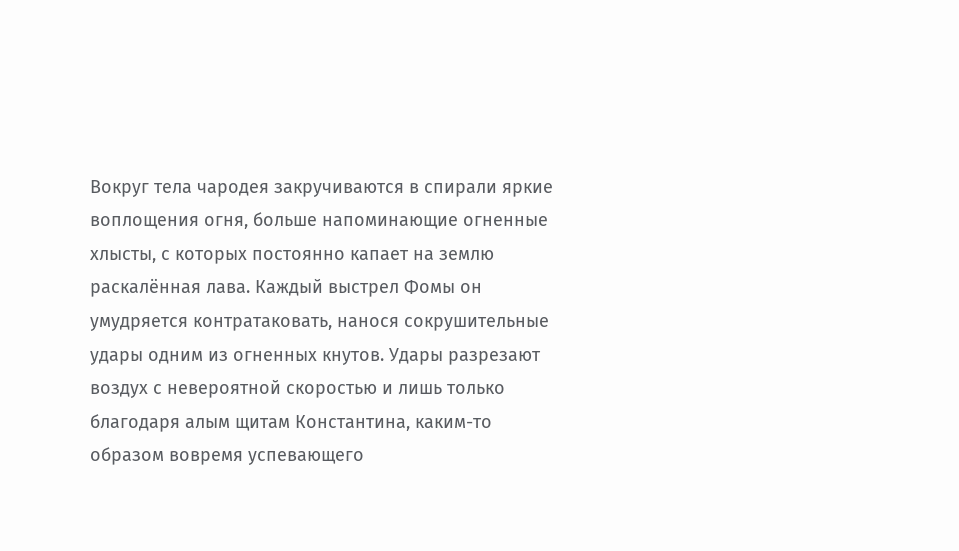Вокруг тела чародея закручиваются в спирали яркие воплощения огня, больше напоминающие огненные хлысты, с которых постоянно капает на землю раскалённая лава. Каждый выстрел Фомы он умудряется контратаковать, нанося сокрушительные удары одним из огненных кнутов. Удары разрезают воздух с невероятной скоростью и лишь только благодаря алым щитам Константина, каким-то образом вовремя успевающего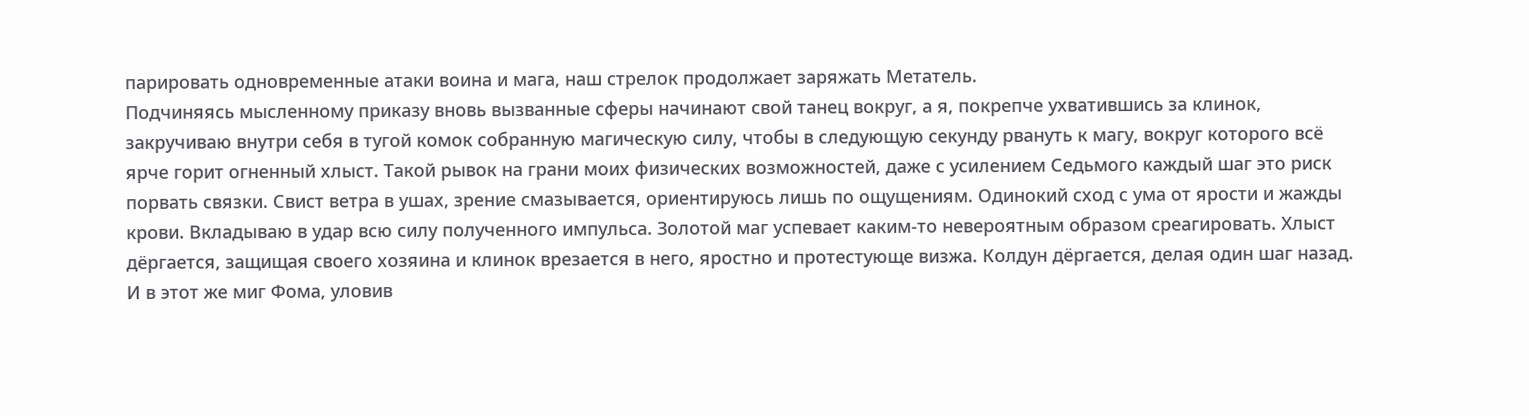парировать одновременные атаки воина и мага, наш стрелок продолжает заряжать Метатель.
Подчиняясь мысленному приказу вновь вызванные сферы начинают свой танец вокруг, а я, покрепче ухватившись за клинок, закручиваю внутри себя в тугой комок собранную магическую силу, чтобы в следующую секунду рвануть к магу, вокруг которого всё ярче горит огненный хлыст. Такой рывок на грани моих физических возможностей, даже с усилением Седьмого каждый шаг это риск порвать связки. Свист ветра в ушах, зрение смазывается, ориентируюсь лишь по ощущениям. Одинокий сход с ума от ярости и жажды крови. Вкладываю в удар всю силу полученного импульса. Золотой маг успевает каким-то невероятным образом среагировать. Хлыст дёргается, защищая своего хозяина и клинок врезается в него, яростно и протестующе визжа. Колдун дёргается, делая один шаг назад. И в этот же миг Фома, уловив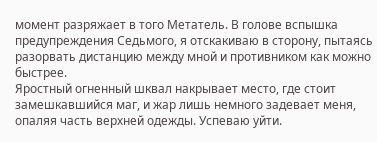момент разряжает в того Метатель. В голове вспышка предупреждения Седьмого, я отскакиваю в сторону, пытаясь разорвать дистанцию между мной и противником как можно быстрее.
Яростный огненный шквал накрывает место, где стоит замешкавшийся маг, и жар лишь немного задевает меня, опаляя часть верхней одежды. Успеваю уйти.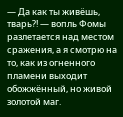— Да как ты живёшь, тварь?! — вопль Фомы разлетается над местом сражения, а я смотрю на то, как из огненного пламени выходит обожжённый, но живой золотой маг.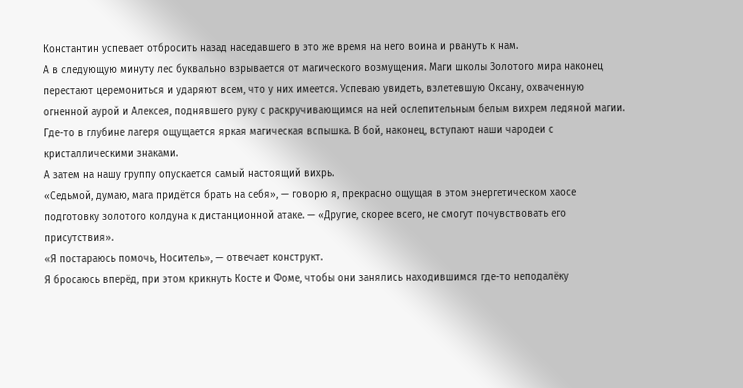Константин успевает отбросить назад наседавшего в это же время на него воина и рвануть к нам.
А в следующую минуту лес буквально взрывается от магического возмущения. Маги школы Золотого мира наконец перестают церемониться и ударяют всем, что у них имеется. Успеваю увидеть, взлетевшую Оксану, охваченную огненной аурой и Алексея, поднявшего руку с раскручивающимся на ней ослепительным белым вихрем ледяной магии. Где-то в глубине лагеря ощущается яркая магическая вспышка. В бой, наконец, вступают наши чародеи с кристаллическими знаками.
А затем на нашу группу опускается самый настоящий вихрь.
«Седьмой, думаю, мага придётся брать на себя», — говорю я, прекрасно ощущая в этом энергетическом хаосе подготовку золотого колдуна к дистанционной атаке. — «Другие, скорее всего, не смогут почувствовать его присутствия».
«Я постараюсь помочь, Носитель», — отвечает конструкт.
Я бросаюсь вперёд, при этом крикнуть Косте и Фоме, чтобы они занялись находившимся где-то неподалёку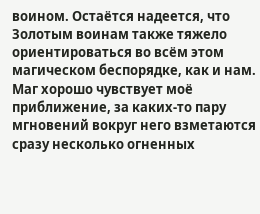воином. Остаётся надеется, что Золотым воинам также тяжело ориентироваться во всём этом магическом беспорядке, как и нам.
Маг хорошо чувствует моё приближение, за каких-то пару мгновений вокруг него взметаются сразу несколько огненных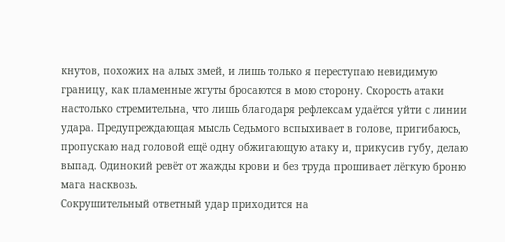кнутов, похожих на алых змей, и лишь только я переступаю невидимую границу, как пламенные жгуты бросаются в мою сторону. Скорость атаки настолько стремительна, что лишь благодаря рефлексам удаётся уйти с линии удара. Предупреждающая мысль Седьмого вспыхивает в голове, пригибаюсь, пропускаю над головой ещё одну обжигающую атаку и, прикусив губу, делаю выпад. Одинокий ревёт от жажды крови и без труда прошивает лёгкую броню мага насквозь.
Сокрушительный ответный удар приходится на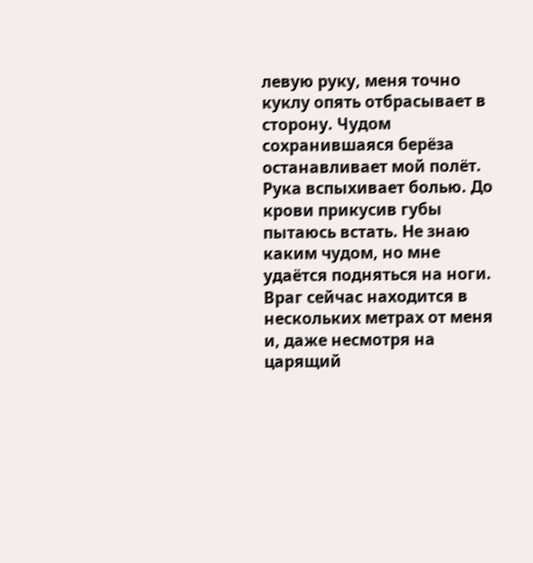левую руку, меня точно куклу опять отбрасывает в сторону. Чудом сохранившаяся берёза останавливает мой полёт. Рука вспыхивает болью. До крови прикусив губы пытаюсь встать. Не знаю каким чудом, но мне удаётся подняться на ноги. Враг сейчас находится в нескольких метрах от меня и, даже несмотря на царящий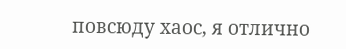повсюду хаос, я отлично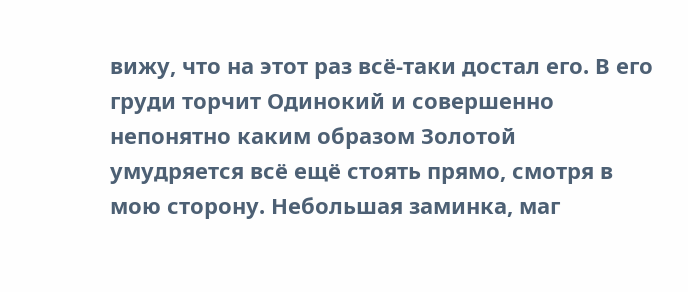вижу, что на этот раз всё-таки достал его. В его груди торчит Одинокий и совершенно непонятно каким образом Золотой умудряется всё ещё стоять прямо, смотря в мою сторону. Небольшая заминка, маг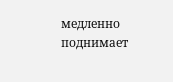медленно поднимает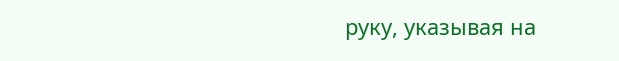руку, указывая на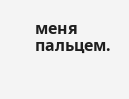меня пальцем.